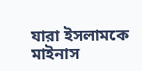যারা ইসলামকে মাইনাস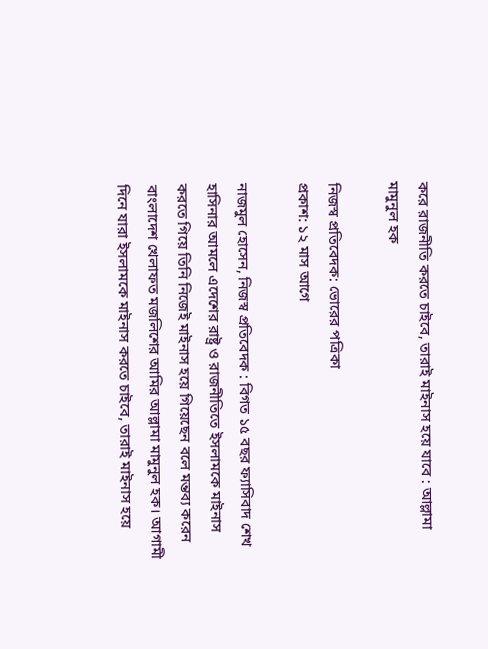করে রাজনীতি করতে চাইবে, তারাই মাইনাস হয়ে যাবে : আল্লামা মামুনুল হক

নিজস্ব প্রতিবেদক: ভোরের পত্রিকা
প্রকাশ: ১২ মাস আগে

নাজমুল হোসেন, নিজস্ব প্রতিবেদক : বিগত ১৫ বছর ফ্যাসিবাদ শেখ হাসিনার আমলে এদেশের রাষ্ট্র ও রাজনীতিতে ইসলামকে মাইনাস করতে গিয়ে তিনি নিজেই মাইনাস হয়ে গিয়েছেন বলে মন্তব্য করেন বাংলাদেশ খেলাফত মজলিশের আমির আল্লামা মামুনুল হক। আগামী  দিনে যারা ইসলামকে মাইনাস করতে চাইবে, তারাই মাইনাস হয়ে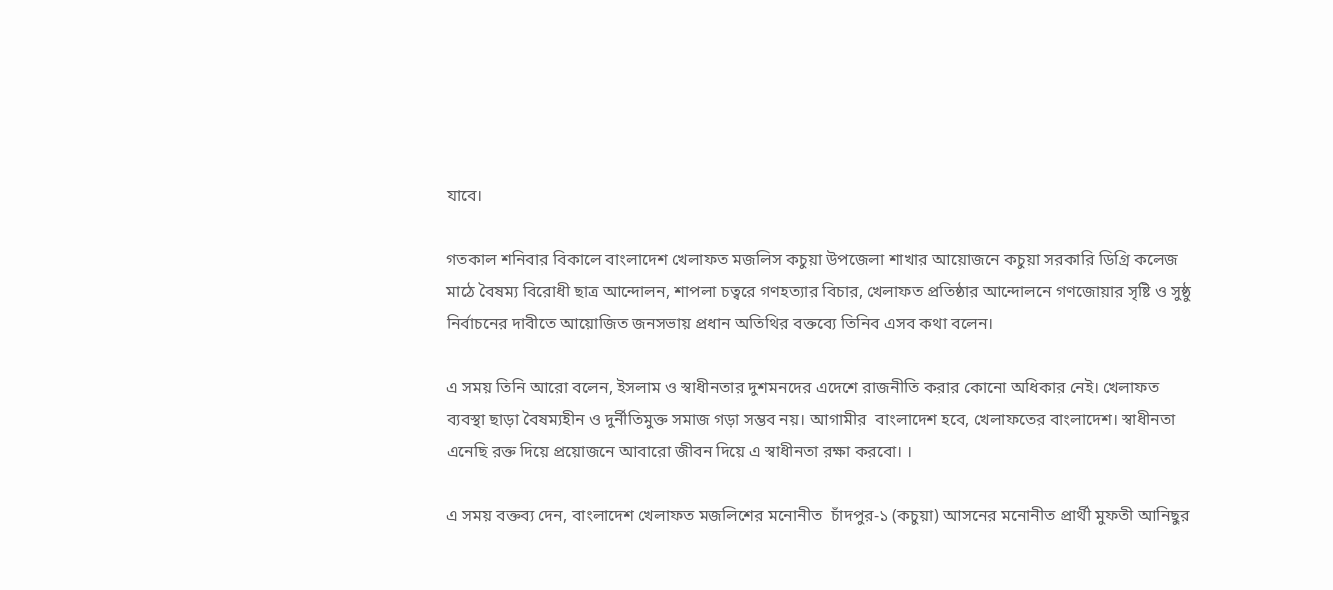যাবে।

গতকাল শনিবার বিকালে বাংলাদেশ খেলাফত মজলিস কচুয়া উপজেলা শাখার আয়োজনে কচুয়া সরকারি ডিগ্রি কলেজ মাঠে বৈষম্য বিরোধী ছাত্র আন্দোলন, শাপলা চত্বরে গণহত্যার বিচার, খেলাফত প্রতিষ্ঠার আন্দোলনে গণজোয়ার সৃষ্টি ও সুষ্ঠু নির্বাচনের দাবীতে আয়োজিত জনসভায় প্রধান অতিথির বক্তব্যে তিনিব এসব কথা বলেন।

এ সময় তিনি আরো বলেন, ইসলাম ও স্বাধীনতার দুশমনদের এদেশে রাজনীতি করার কোনো অধিকার নেই। খেলাফত ব্যবস্থা ছাড়া বৈষম্যহীন ও দুর্নীতিমুক্ত সমাজ গড়া সম্ভব নয়। আগামীর  বাংলাদেশ হবে, খেলাফতের বাংলাদেশ। স্বাধীনতা এনেছি রক্ত দিয়ে প্রয়োজনে আবারো জীবন দিয়ে এ স্বাধীনতা রক্ষা করবো। ।

এ সময় বক্তব্য দেন, বাংলাদেশ খেলাফত মজলিশের মনোনীত  চাঁদপুর-১ (কচুয়া) আসনের মনোনীত প্রার্থী মুফতী আনিছুর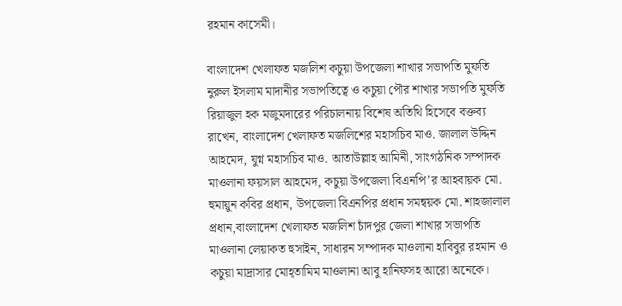রহমান কাসেমী।

বাংলাদেশ খেলাফত মজলিশ কচুয়া উপজেলা শাখার সভাপতি মুফতি নুরুল ইসলাম মাদানীর সভাপতিত্বে ও কচুয়া পৌর শাখার সভাপতি মুফতি রিয়াজুল হক মজুমদারের পরিচালনায় বিশেষ অতিথি হিসেবে বক্তব্য রাখেন, বাংলাদেশ খেলাফত মজলিশের মহাসচিব মাও. জালাল উদ্দিন আহমেদ, যুগ্ন মহাসচিব মাও. আতাউল্লাহ আমিনী, সাংগঠনিক সম্পাদক মাওলানা ফয়সাল আহমেদ, কচুয়া উপজেলা বিএনপি’র আহবায়ক মো. হুমায়ুন কবির প্রধান, উপজেলা বিএনপির প্রধান সমন্বয়ক মো. শাহজালাল প্রধান,বাংলাদেশ খেলাফত মজলিশ চাঁদপুর জেলা শাখার সভাপতি মাওলানা লেয়াকত হুসাইন, সাধারন সম্পাদক মাওলানা হাবিবুর রহমান ও কচুয়া মাদ্রাসার মোহ্তামিম মাওলানা আবু হানিফসহ আরো অনেকে।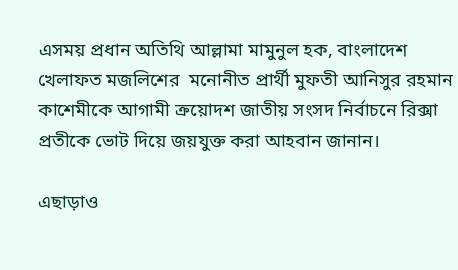এসময় প্রধান অতিথি আল্লামা মামুনুল হক, বাংলাদেশ খেলাফত মজলিশের  মনোনীত প্রার্থী মুফতী আনিসুর রহমান কাশেমীকে আগামী ক্রয়োদশ জাতীয় সংসদ নির্বাচনে রিক্সা প্রতীকে ভোট দিয়ে জয়যুক্ত করা আহবান জানান।

এছাড়াও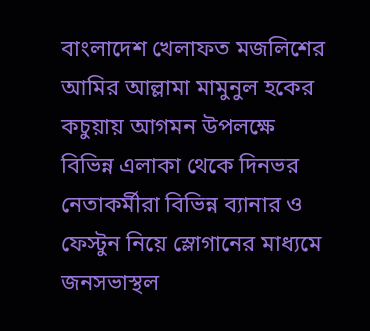বাংলাদেশ খেলাফত মজলিশের আমির আল্লামা মামুনুল হকের কচুয়ায় আগমন উপলক্ষে বিভিন্ন এলাকা থেকে দিনভর নেতাকর্মীরা বিভিন্ন ব্যানার ও ফেস্টুন নিয়ে স্লোগানের মাধ্যমে জনসভাস্থল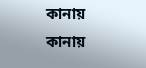কানায় কানায়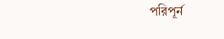পরিপূর্ন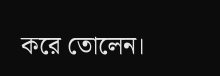করে তোলেন।